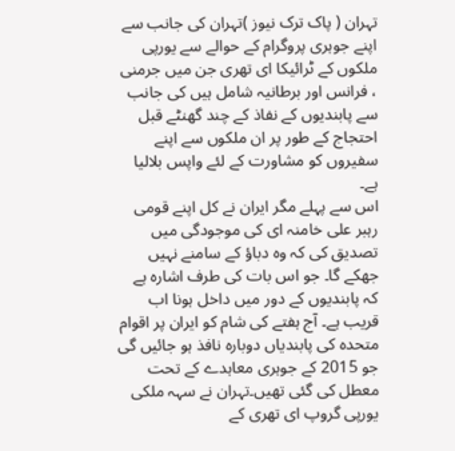تہران ( پاک ترک نیوز )تہران کی جانب سے اپنے جوہری پروگرام کے حوالے سے یورپی ملکوں کے ٹرائیکا ای تھری جن میں جرمنی ، فرانس اور برطانیہ شامل ہیں کی جانب سے پابندیوں کے نفاذ کے چند گھنٹے قبل احتجاج کے طور پر ان ملکوں سے اپنے سفیروں کو مشاورت کے لئے واپس بلالیا ہے۔
اس سے پہلے مگر ایران نے کل اپنے قومی رہبر علی خامنہ ای کی موجودگی میں تصدیق کی کہ وہ دباؤ کے سامنے نہیں جھکے گا۔ جو اس بات کی طرف اشارہ ہے کہ پابندیوں کے دور میں داخل ہونا اب قریب ہے۔ آج ہفتے کی شام کو ایران پر اقوام متحدہ کی پابندیاں دوبارہ نافذ ہو جائیں گی جو 2015 کے جوہری معاہدے کے تحت معطل کی گئی تھیں۔تہران نے سہہ ملکی یورپی گروپ ای تھری کے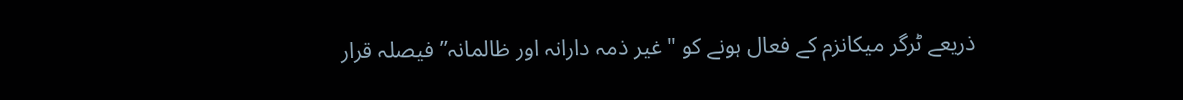ذریعے ٹرگر میکانزم کے فعال ہونے کو "غیر ذمہ دارانہ اور ظالمانہ” فیصلہ قرار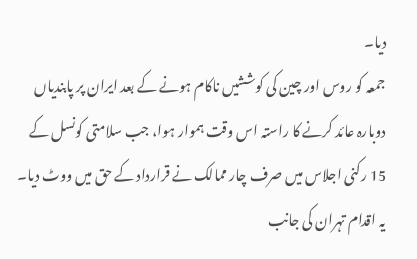دیا۔
جمعہ کو روس اور چین کی کوششیں ناکام ہونے کے بعد ایران پر پابندیاں دوبارہ عائد کرنے کا راستہ اس وقت ہموار ہوا، جب سلامتی کونسل کے 15 رکنی اجلاس میں صرف چار ممالک نے قرارداد کے حق میں ووٹ دیا۔
یہ اقدام تہران کی جانب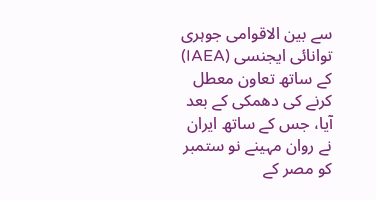سے بین الاقوامی جوہری توانائی ایجنسی (IAEA) کے ساتھ تعاون معطل کرنے کی دھمکی کے بعد آیا، جس کے ساتھ ایران نے روان مہینے نو ستمبر کو مصر کے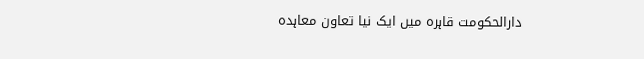دارالحکومت قاہرہ میں ایک نیا تعاون معاہدہ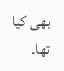بھی کیا تھا۔